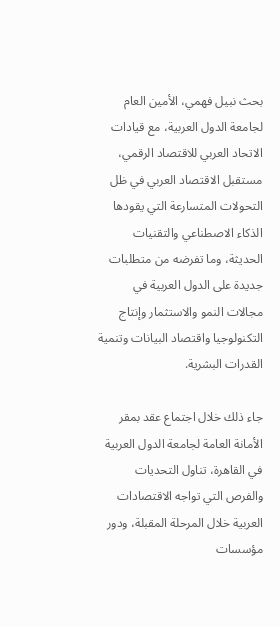بحث نبيل فهمي، الأمين العام لجامعة الدول العربية، مع قيادات الاتحاد العربي للاقتصاد الرقمي، مستقبل الاقتصاد العربي في ظل التحولات المتسارعة التي يقودها الذكاء الاصطناعي والتقنيات الحديثة، وما تفرضه من متطلبات جديدة على الدول العربية في مجالات النمو والاستثمار وإنتاج التكنولوجيا واقتصاد البيانات وتنمية القدرات البشرية.

جاء ذلك خلال اجتماع عقد بمقر الأمانة العامة لجامعة الدول العربية في القاهرة، تناول التحديات والفرص التي تواجه الاقتصادات العربية خلال المرحلة المقبلة، ودور مؤسسات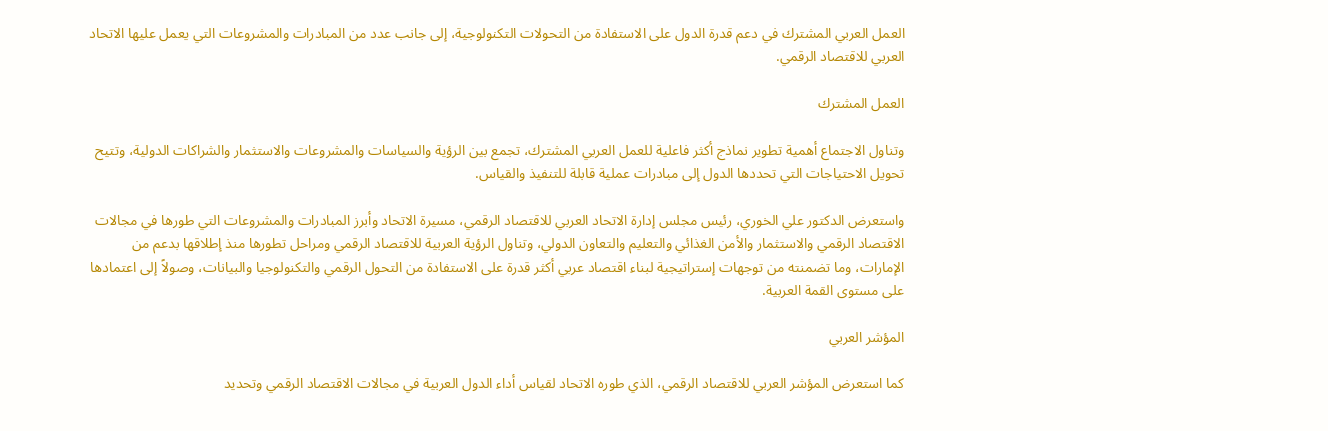العمل العربي المشترك في دعم قدرة الدول على الاستفادة من التحولات التكنولوجية، إلى جانب عدد من المبادرات والمشروعات التي يعمل عليها الاتحاد العربي للاقتصاد الرقمي.

العمل المشترك

وتناول الاجتماع أهمية تطوير نماذج أكثر فاعلية للعمل العربي المشترك، تجمع بين الرؤية والسياسات والمشروعات والاستثمار والشراكات الدولية، وتتيح تحويل الاحتياجات التي تحددها الدول إلى مبادرات عملية قابلة للتنفيذ والقياس.

واستعرض الدكتور علي الخوري، رئيس مجلس إدارة الاتحاد العربي للاقتصاد الرقمي، مسيرة الاتحاد وأبرز المبادرات والمشروعات التي طورها في مجالات الاقتصاد الرقمي والاستثمار والأمن الغذائي والتعليم والتعاون الدولي، وتناول الرؤية العربية للاقتصاد الرقمي ومراحل تطورها منذ إطلاقها بدعم من الإمارات، وما تضمنته من توجهات إستراتيجية لبناء اقتصاد عربي أكثر قدرة على الاستفادة من التحول الرقمي والتكنولوجيا والبيانات، وصولاً إلى اعتمادها على مستوى القمة العربية.

المؤشر العربي

كما استعرض المؤشر العربي للاقتصاد الرقمي، الذي طوره الاتحاد لقياس أداء الدول العربية في مجالات الاقتصاد الرقمي وتحديد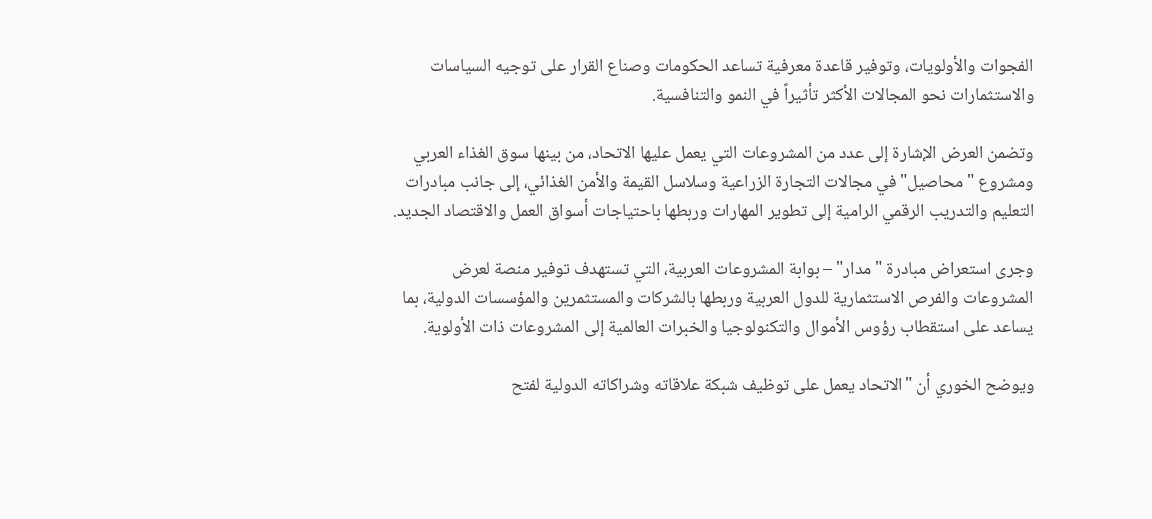الفجوات والأولويات، وتوفير قاعدة معرفية تساعد الحكومات وصناع القرار على توجيه السياسات والاستثمارات نحو المجالات الأكثر تأثيراً في النمو والتنافسية.

وتضمن العرض الإشارة إلى عدد من المشروعات التي يعمل عليها الاتحاد، من بينها سوق الغذاء العربي ومشروع "محاصيل" في مجالات التجارة الزراعية وسلاسل القيمة والأمن الغذائي، إلى جانب مبادرات التعليم والتدريب الرقمي الرامية إلى تطوير المهارات وربطها باحتياجات أسواق العمل والاقتصاد الجديد.

وجرى استعراض مبادرة "مدار" – بوابة المشروعات العربية، التي تستهدف توفير منصة لعرض المشروعات والفرص الاستثمارية للدول العربية وربطها بالشركات والمستثمرين والمؤسسات الدولية، بما يساعد على استقطاب رؤوس الأموال والتكنولوجيا والخبرات العالمية إلى المشروعات ذات الأولوية.

ويوضح الخوري أن "الاتحاد يعمل على توظيف شبكة علاقاته وشراكاته الدولية لفتح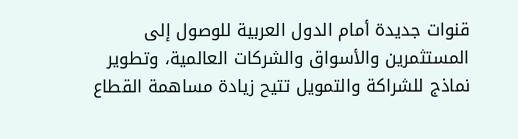قنوات جديدة أمام الدول العربية للوصول إلى المستثمرين والأسواق والشركات العالمية، وتطوير نماذج للشراكة والتمويل تتيح زيادة مساهمة القطاع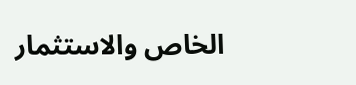الخاص والاستثمار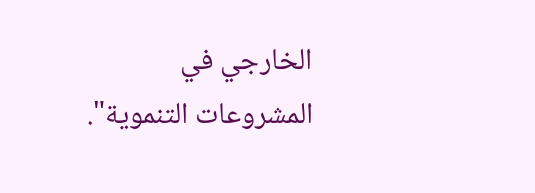الخارجي في المشروعات التنموية".